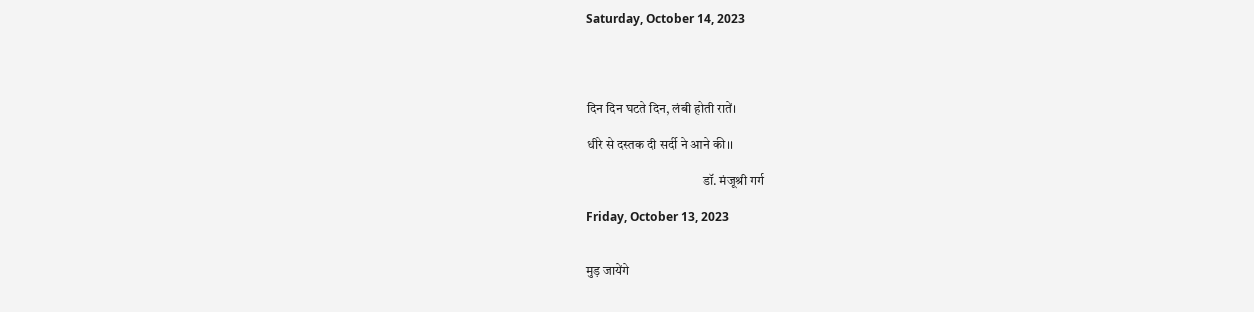Saturday, October 14, 2023




दिन दिन घटते दिन, लंबी होती रातें।

धीरे से दस्तक दी सर्दी ने आने की।।

                                            डॉ. मंजूश्री गर्ग

Friday, October 13, 2023


मुड़ जायेंगे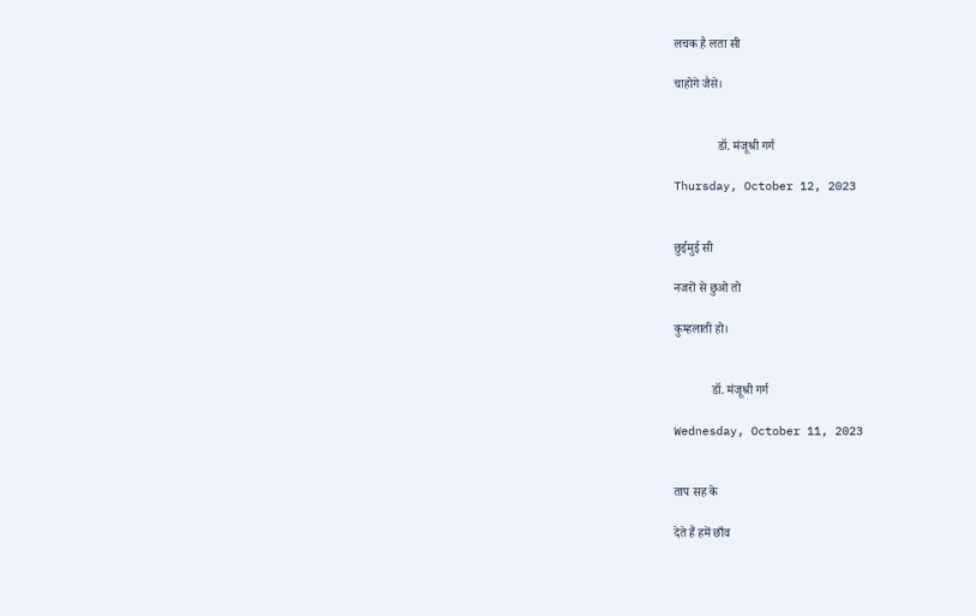लचक है लता सी

चाहोगे जैसे।


              डॉ. मंजूश्री गर्ग

Thursday, October 12, 2023


छुईमुई सी

नजरों से छुओ तो

कुम्हलाती हो।


            डॉ. मंजूश्री गर्ग

Wednesday, October 11, 2023


ताप सह के

देते हैं हमें छाँव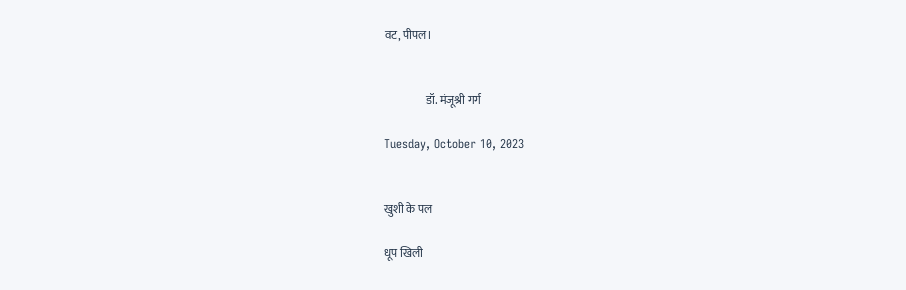वट, पीपल।


                  डॉ. मंजूश्री गर्ग

Tuesday, October 10, 2023


खुशी के पल

धूप खिली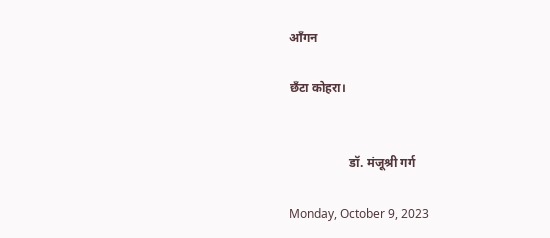आँगन

छँटा कोहरा।


                   डॉ. मंजूश्री गर्ग

Monday, October 9, 2023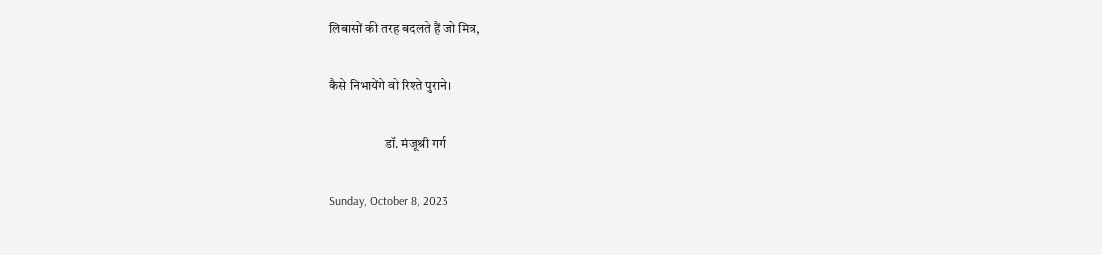लिबासों की तरह बदलते हैं जो मित्र,

कैसे निभायेंगे वो रिश्ते पुराने।

                     डॉ. मंजूश्री गर्ग

Sunday, October 8, 2023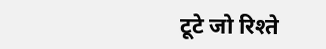टूटे जो रिश्ते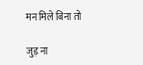मन मिले बिना तो

जुड़ ना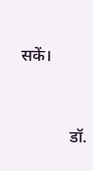सकें।


            डॉ.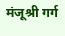मंजूश्री गर्ग